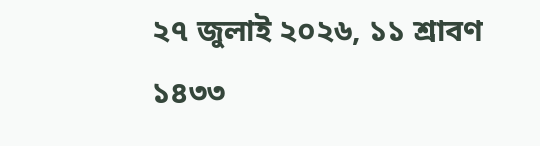২৭ জুলাই ২০২৬, ১১ শ্রাবণ ১৪৩৩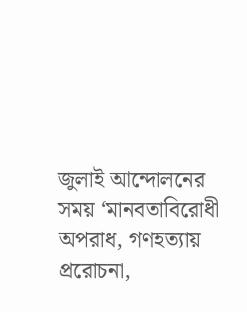জুলাই আন্দোলনের সময় ‘মানবতাবিরোধী অপরাধ, গণহত্যায় প্ররোচনা,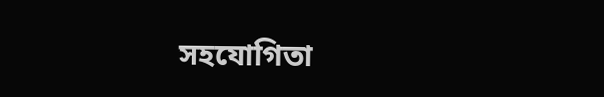সহযোগিতা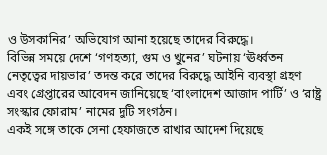ও উসকানির’ অভিযোগ আনা হয়েছে তাদের বিরুদ্ধে।
বিভিন্ন সময়ে দেশে ‘গণহত্যা, গুম ও খুনের’ ঘটনায় ‘ঊর্ধ্বতন নেতৃত্বের দায়ভার’ তদন্ত করে তাদের বিরুদ্ধে আইনি ব্যবস্থা গ্রহণ এবং গ্রেপ্তারের আবেদন জানিয়েছে ‘বাংলাদেশ আজাদ পার্টি’ ও ‘রাষ্ট্র সংস্কার ফোরাম’ নামের দুটি সংগঠন।
একই সঙ্গে তাকে সেনা হেফাজতে রাখার আদেশ দিয়েছে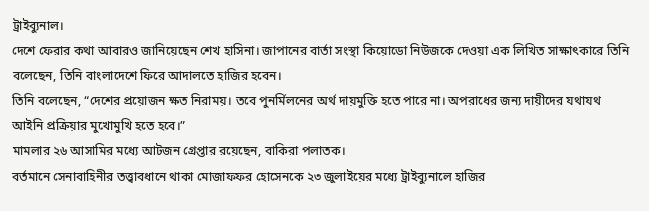ট্রাইব্যুনাল।
দেশে ফেরার কথা আবারও জানিয়েছেন শেখ হাসিনা। জাপানের বার্তা সংস্থা কিয়োডো নিউজকে দেওয়া এক লিখিত সাক্ষাৎকারে তিনি বলেছেন, তিনি বাংলাদেশে ফিরে আদালতে হাজির হবেন।
তিনি বলেছেন, “দেশের প্রয়োজন ক্ষত নিরাময়। তবে পুনর্মিলনের অর্থ দায়মুক্তি হতে পারে না। অপরাধের জন্য দায়ীদের যথাযথ আইনি প্রক্রিয়ার মুখোমুখি হতে হবে।”
মামলার ২৬ আসামির মধ্যে আটজন গ্রেপ্তার রয়েছেন, বাকিরা পলাতক।
বর্তমানে সেনাবাহিনীর তত্ত্বাবধানে থাকা মোজাফফর হোসেনকে ২৩ জুলাইয়ের মধ্যে ট্রাইব্যুনালে হাজির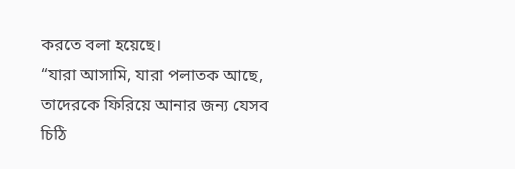করতে বলা হয়েছে।
“যারা আসামি, যারা পলাতক আছে, তাদেরকে ফিরিয়ে আনার জন্য যেসব চিঠি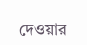দেওয়ার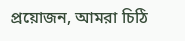প্রয়োজন, আমরা চিঠি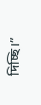দিচ্ছি।”